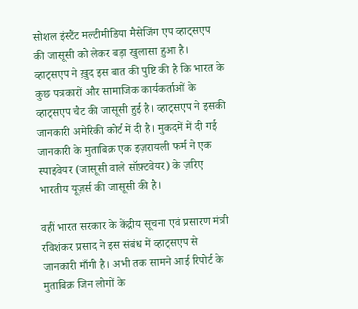सोशल इंस्टैंट मल्टीमीडिया मैसेजिंग एप व्हाट्सएप की जासूसी को लेकर बड़ा खुलासा हुआ है। व्हाट्सएप ने ख़ुद इस बात की पुष्टि की है कि भारत के कुछ पत्रकारों और सामाजिक कार्यकर्ताओं के व्हाट्सएप चैट की जासूसी हुई है। व्हाट्सएप ने इसकी जानकारी अमेरिकी कोर्ट में दी है। मुकदमें में दी गई जानकारी के मुताबिक़ एक इज़रायली फर्म ने एक स्पाइवेयर (जासूसी वाले सॉफ़्टवेयर) के ज़रिए भारतीय यूज़र्स की जासूसी की है।

वहीं भारत सरकार के केंद्रीय सूचना एवं प्रसारण मंत्री रविशंकर प्रसाद ने इस संबंध में व्हाट्सएप से जानकारी माँगी है। अभी तक सामने आई रिपोर्ट के मुताबिक़ जिन लोगों के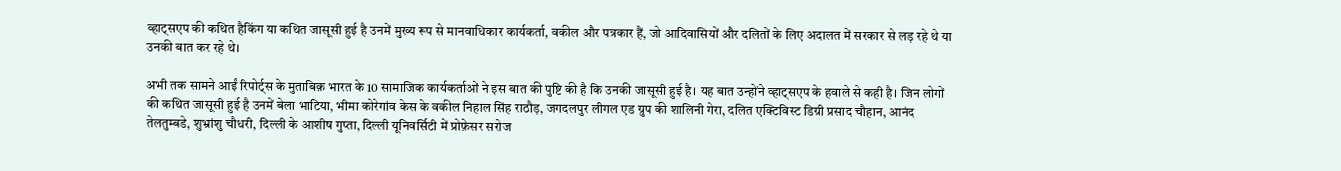व्हाट्सएप की कथित हैकिंग या कथित जासूसी हुई है उनमें मुख्य रूप से मानवाधिकार कार्यकर्ता, वकील और पत्रकार हैं, जो आदिवासियों और दलितों के लिए अदालत में सरकार से लड़ रहे थे या उनकी बात कर रहे थे।

अभी तक सामने आईं रिपोर्ट्स के मुताबिक़ भारत के 10 सामाजिक कार्यकर्ताओं ने इस बात की पुष्टि की है कि उनकी जासूसी हुई है। यह बात उन्होंने व्हाट्सएप के हवाले से कही है। जिन लोगों की कथित जासूसी हुई है उनमें बेला भाटिया, भीमा कोरेगांव केस के वकील निहाल सिंह राठौड़, जगदलपुर लीगल एड ग्रुप की शालिनी गेरा, दलित एक्टिविस्ट डिग्री प्रसाद चौहान, आनंद तेलतुम्बडे, शुभ्रांशु चौधरी, दिल्ली के आशीष गुप्ता, दिल्ली यूनिवर्सिटी में प्रोफ़ेसर सरोज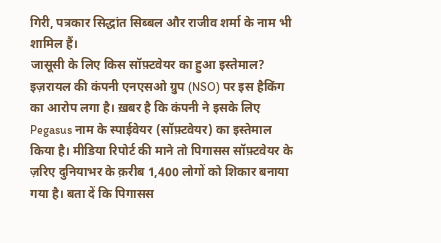गिरी, पत्रकार सिद्धांत सिब्बल और राजीव शर्मा के नाम भी शामिल हैं।
जासूसी के लिए किस सॉफ़्टवेयर का हुआ इस्तेमाल?
इज़रायल की कंपनी एनएसओ ग्रुप (NSO) पर इस हैकिंग का आरोप लगा है। ख़बर है कि कंपनी ने इसके लिए Pegasus नाम के स्पाईवेयर (सॉफ़्टवेयर) का इस्तेमाल किया है। मीडिया रिपोर्ट की माने तो पिगासस सॉफ़्टवेयर के ज़रिए दुनियाभर के क़रीब 1,400 लोगों को शिकार बनाया गया है। बता दें कि पिगासस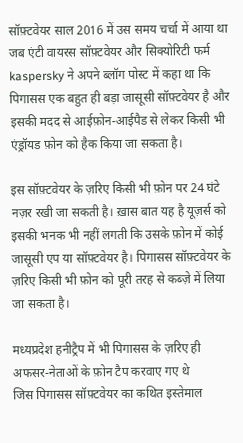सॉफ़्टवेयर साल 2016 में उस समय चर्चा में आया था जब एंटी वायरस सॉफ़्टवेयर और सिक्योरिटी फर्म kaspersky ने अपने ब्लॉग पोस्ट में कहा था कि पिगासस एक बहुत ही बड़ा जासूसी सॉफ़्टवेयर है और इसकी मदद से आईफ़ोन-आईपैड से लेकर किसी भी एंड्रॉयड फ़ोन को हैक किया जा सकता है।

इस सॉफ़्टवेयर के ज़रिए किसी भी फ़ोन पर 24 घंटे नज़र रखी जा सकती है। ख़ास बात यह है यूज़र्स को इसकी भनक भी नहीं लगती कि उसके फ़ोन में कोई जासूसी एप या सॉफ़्टवेयर है। पिगासस सॉफ़्टवेयर के ज़रिए किसी भी फ़ोन को पूरी तरह से कब्ज़े में लिया जा सकता है।

मध्यप्रदेश हनीट्रैप में भी पिगासस के ज़रिए ही अफसर-नेताओं के फ़ोन टैप करवाए गए थे
जिस पिगासस सॉफ़्टवेयर का कथित इस्तेमाल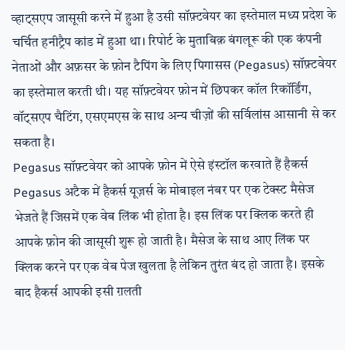व्हाट्सएप जासूसी करने में हुआ है उसी सॉफ़्टवेयर का इस्तेमाल मध्य प्रदेश के चर्चित हनीट्रैप कांड में हुआ था। रिपोर्ट के मुताबिक़ बंगलूरू की एक कंपनी नेताओं और अफ़सर के फ़ोन टैपिंग के लिए पिगासस (Pegasus) सॉफ़्टवेयर का इस्तेमाल करती थी। यह सॉफ़्टवेयर फ़ोन में छिपकर कॉल रिकॉर्डिंग, वॉट्सएप चैटिंग, एसएमएस के साथ अन्य चीज़ों की सर्विलांस आसानी से कर सकता है।
Pegasus सॉफ़्टवेयर को आपके फ़ोन में ऐसे इंस्टॉल करवाते हैं हैकर्स
Pegasus अटैक में हैकर्स यूज़र्स के मोबाइल नंबर पर एक टेक्स्ट मैसेज भेजते हैं जिसमें एक वेब लिंक भी होता है। इस लिंक पर क्लिक करते ही आपके फ़ोन की जासूसी शुरू हो जाती है। मैसेज के साथ आए लिंक पर क्लिक करने पर एक वेब पेज खुलता है लेकिन तुरंत बंद हो जाता है। इसके बाद हैकर्स आपकी इसी ग़लती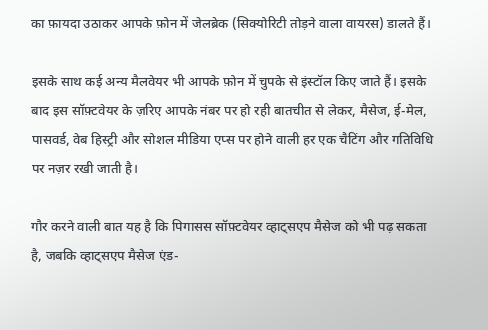का फ़ायदा उठाकर आपके फ़ोन में जेलब्रेक (सिक्योरिटी तोड़ने वाला वायरस) डालते हैं।

इसके साथ कई अन्य मैलवेयर भी आपके फ़ोन में चुपके से इंस्टॉल किए जाते हैं। इसके बाद इस सॉफ़्टवेयर के ज़रिए आपके नंबर पर हो रही बातचीत से लेकर, मैसेज, ई-मेल, पासवर्ड, वेब हिस्ट्री और सोशल मीडिया एप्स पर होने वाली हर एक चैटिंग और गतिविधि पर नज़र रखी जाती है।

गौर करने वाली बात यह है कि पिगासस सॉफ़्टवेयर व्हाट्सएप मैसेज को भी पढ़ सकता है, जबकि व्हाट्सएप मैसेज एंड-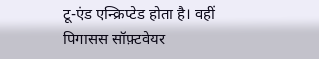टू-एंड एन्क्रिप्टेड होता है। वहीं पिगासस सॉफ़्टवेयर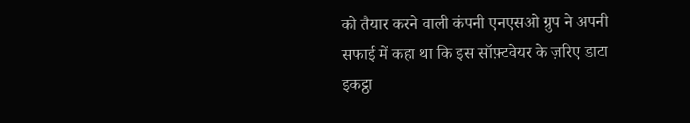को तैयार करने वाली कंपनी एनएसओ ग्रुप ने अपनी सफाई में कहा था कि इस सॉफ़्टवेयर के ज़रिए डाटा इकट्ठा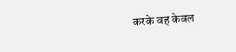करके वह केवल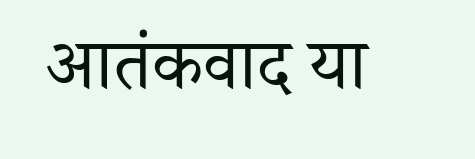आतंकवाद या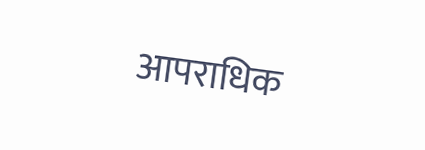आपराधिक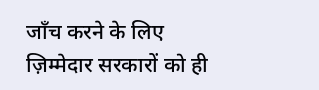जाँच करने के लिए ज़िम्मेदार सरकारों को ही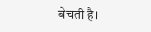बेचती है।